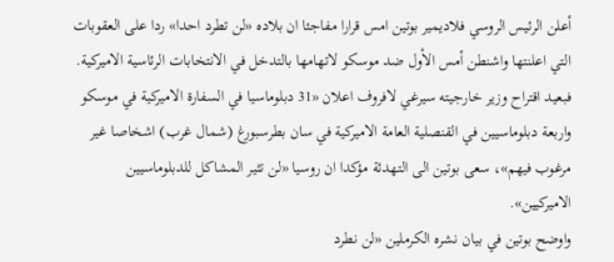أعلن الرئيس الروسي فلاديمير بوتين امس قرارا مفاجئا ان بلاده «لن تطرد احدا» ردا على العقوبات التي اعلنتها واشنطن أمس الأول ضد موسكو لاتهامها بالتدخل في الانتخابات الرئاسية الاميركية.
فبعيد اقتراح وزير خارجيته سيرغي لافروف اعلان «31 دبلوماسيا في السفارة الاميركية في موسكو واربعة دبلوماسيين في القنصلية العامة الاميركية في سان بطرسبورغ (شمال غرب) اشخاصا غير مرغوب فيهم»، سعى بوتين الى التهدئة مؤكدا ان روسيا «لن تثير المشاكل للدبلوماسيين الاميركيين».
واوضح بوتين في بيان نشره الكرملين «لن نطرد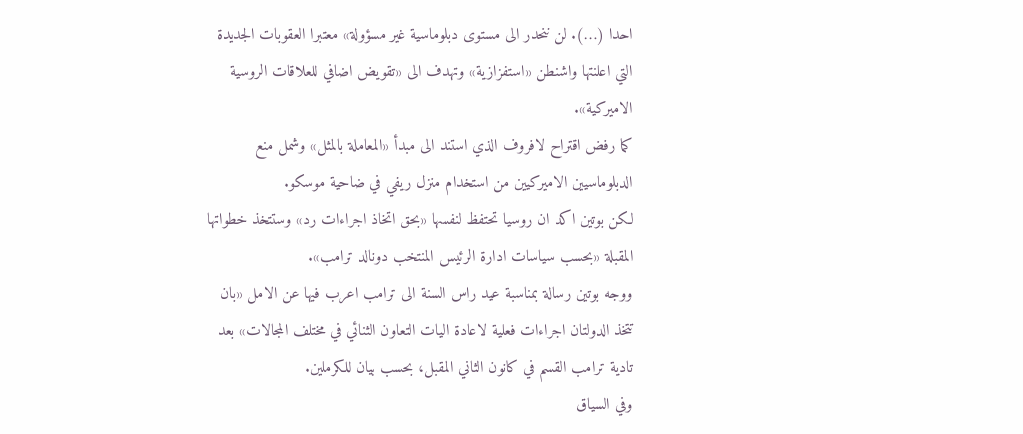احدا (…). لن ننحدر الى مستوى دبلوماسية غير مسؤولة» معتبرا العقوبات الجديدة التي اعلنتها واشنطن «استفزازية» وتهدف الى «تقويض اضافي للعلاقات الروسية الاميركية».
كما رفض اقتراح لافروف الذي استند الى مبدأ «المعاملة بالمثل» وشمل منع الدبلوماسيين الاميركيين من استخدام منزل ريفي في ضاحية موسكو.
لكن بوتين اكد ان روسيا تحتفظ لنفسها «بحق اتخاذ اجراءات رد» وستتخذ خطواتها المقبلة «بحسب سياسات ادارة الرئيس المنتخب دونالد ترامب».
ووجه بوتين رسالة بمناسبة عيد راس السنة الى ترامب اعرب فيها عن الامل «بان تتخذ الدولتان اجراءات فعلية لاعادة اليات التعاون الثنائي في مختلف المجالات» بعد تادية ترامب القسم في كانون الثاني المقبل، بحسب بيان للكرملين.
وفي السياق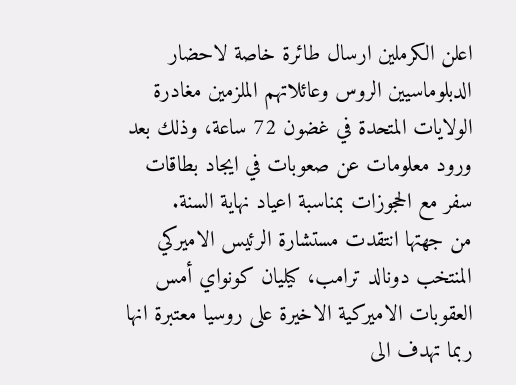اعلن الكرملين ارسال طائرة خاصة لاحضار الدبلوماسيين الروس وعائلاتهم الملزمين مغادرة الولايات المتحدة في غضون 72 ساعة، وذلك بعد ورود معلومات عن صعوبات في ايجاد بطاقات سفر مع الحجوزات بمناسبة اعياد نهاية السنة.
من جهتها انتقدت مستشارة الرئيس الاميركي المنتخب دونالد ترامب، كيليان كونواي أمس العقوبات الاميركية الاخيرة على روسيا معتبرة انها ربما تهدف الى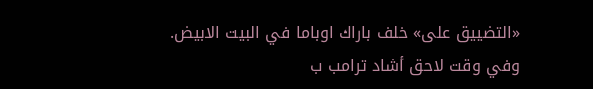«التضييق على» خلف باراك اوباما في البيت الابيض.
وفي وقت لاحق أشاد ترامب ب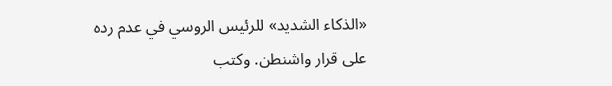«الذكاء الشديد» للرئيس الروسي في عدم رده على قرار واشنطن. وكتب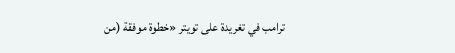ترامب في تغريدة على تويتر «خطوة موفقة (من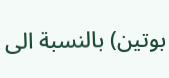بوتين) بالنسبة الى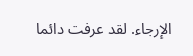الإرجاء. لقد عرفت دائما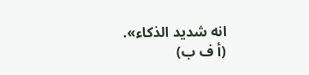انه شديد الذكاء».
(أ ف ب)